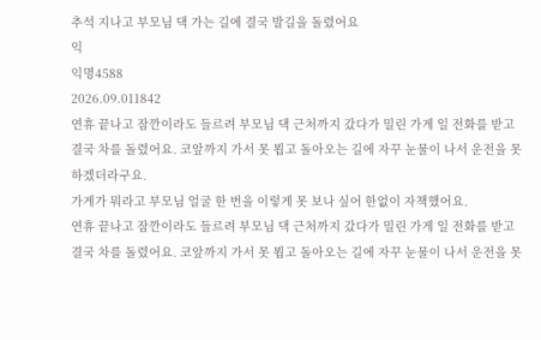추석 지나고 부모님 댁 가는 길에 결국 발길을 돌렸어요
익
익명4588
2026.09.011842
연휴 끝나고 잠깐이라도 들르려 부모님 댁 근처까지 갔다가 밀린 가게 일 전화를 받고 결국 차를 돌렸어요. 코앞까지 가서 못 뵙고 돌아오는 길에 자꾸 눈물이 나서 운전을 못 하겠더라구요.
가게가 뭐라고 부모님 얼굴 한 번을 이렇게 못 보나 싶어 한없이 자책했어요.
연휴 끝나고 잠깐이라도 들르려 부모님 댁 근처까지 갔다가 밀린 가게 일 전화를 받고 결국 차를 돌렸어요. 코앞까지 가서 못 뵙고 돌아오는 길에 자꾸 눈물이 나서 운전을 못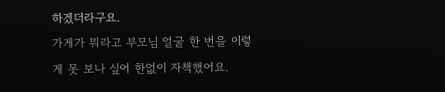하겠더라구요.
가게가 뭐라고 부모님 얼굴 한 번을 이렇게 못 보나 싶어 한없이 자책했어요.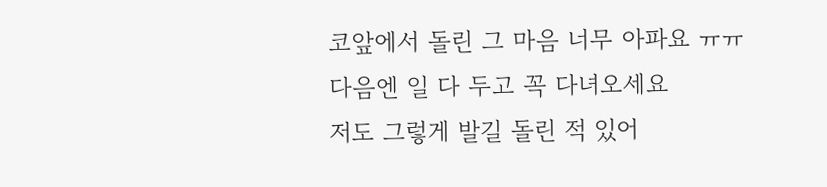코앞에서 돌린 그 마음 너무 아파요 ㅠㅠ
다음엔 일 다 두고 꼭 다녀오세요
저도 그렇게 발길 돌린 적 있어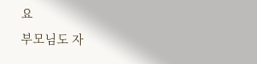요
부모님도 자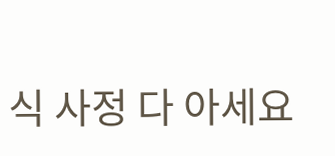식 사정 다 아세요